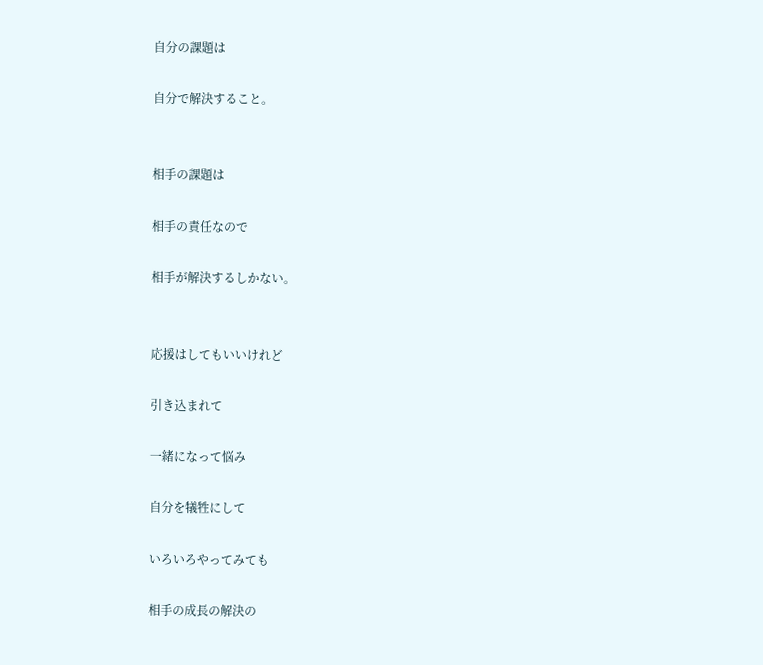自分の課題は

自分で解決すること。


相手の課題は

相手の責任なので

相手が解決するしかない。


応援はしてもいいけれど

引き込まれて

一緒になって悩み

自分を犠牲にして

いろいろやってみても

相手の成長の解決の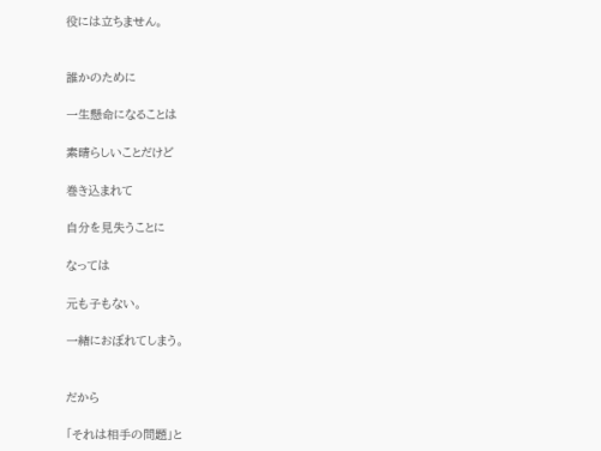役には立ちません。


誰かのために

一生懸命になることは

素晴らしいことだけど

巻き込まれて

自分を見失うことに

なっては

元も子もない。

一緒におぼれてしまう。


だから

「それは相手の問題」と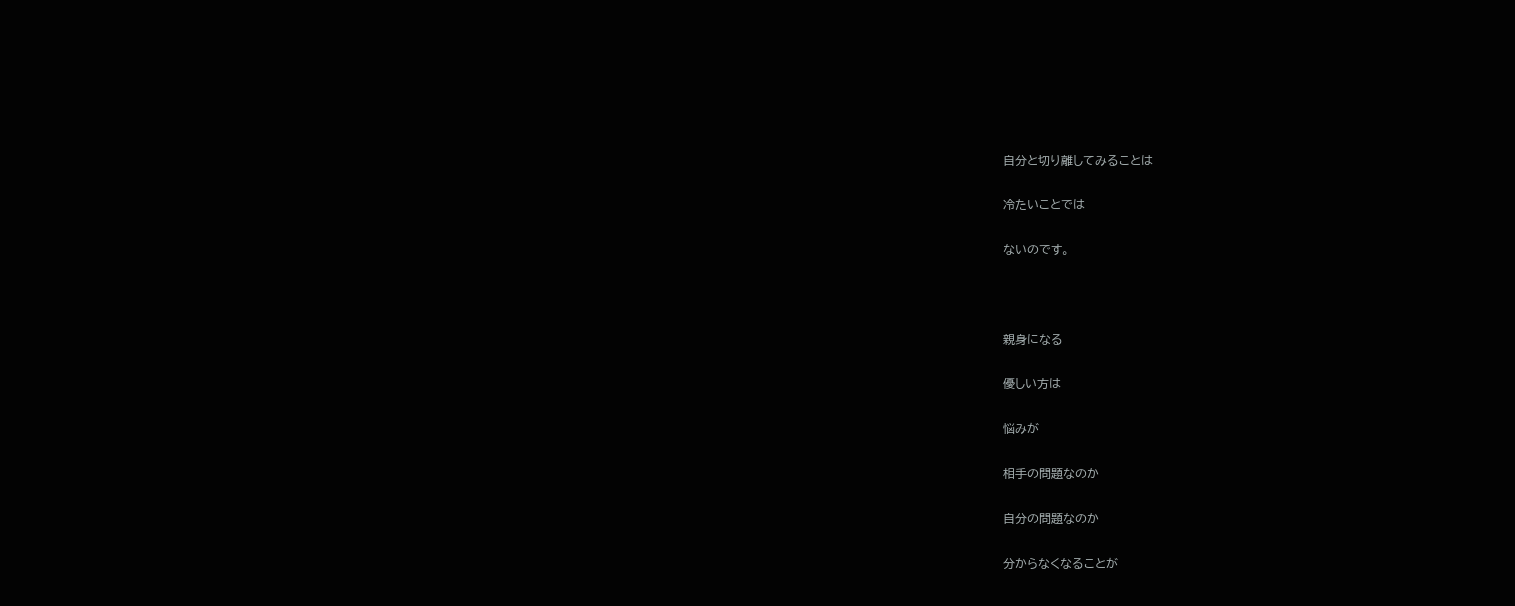自分と切り離してみることは

冷たいことでは

ないのです。



親身になる

優しい方は

悩みが

相手の問題なのか

自分の問題なのか

分からなくなることが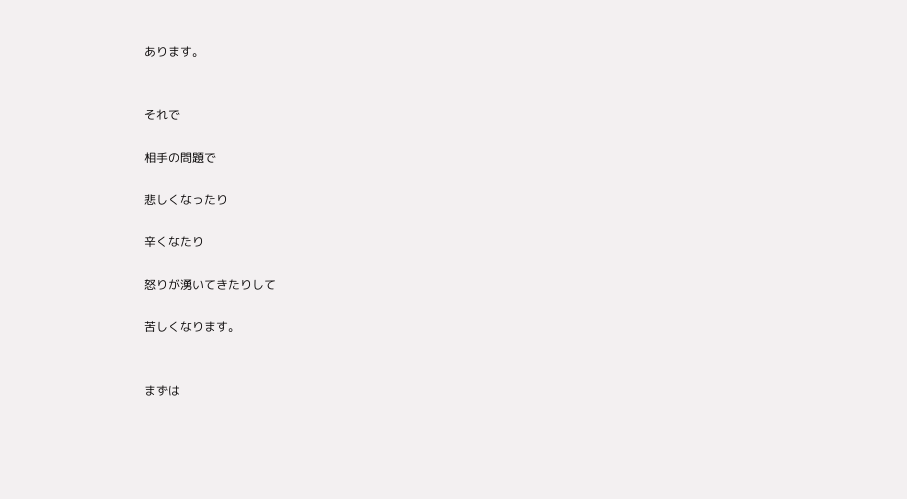あります。


それで

相手の問題で

悲しくなったり

辛くなたり

怒りが湧いてきたりして

苦しくなります。


まずは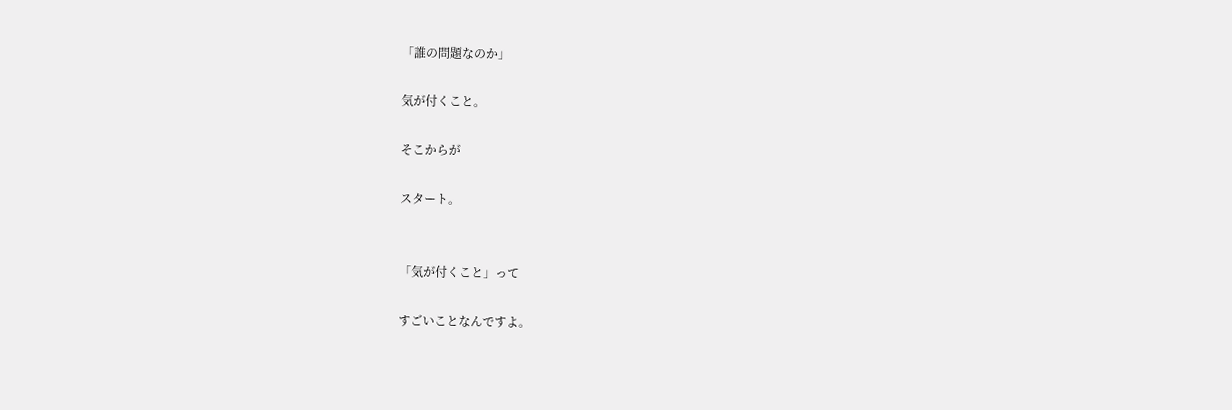「誰の問題なのか」

気が付くこと。

そこからが

スタート。


「気が付くこと」って

すごいことなんですよ。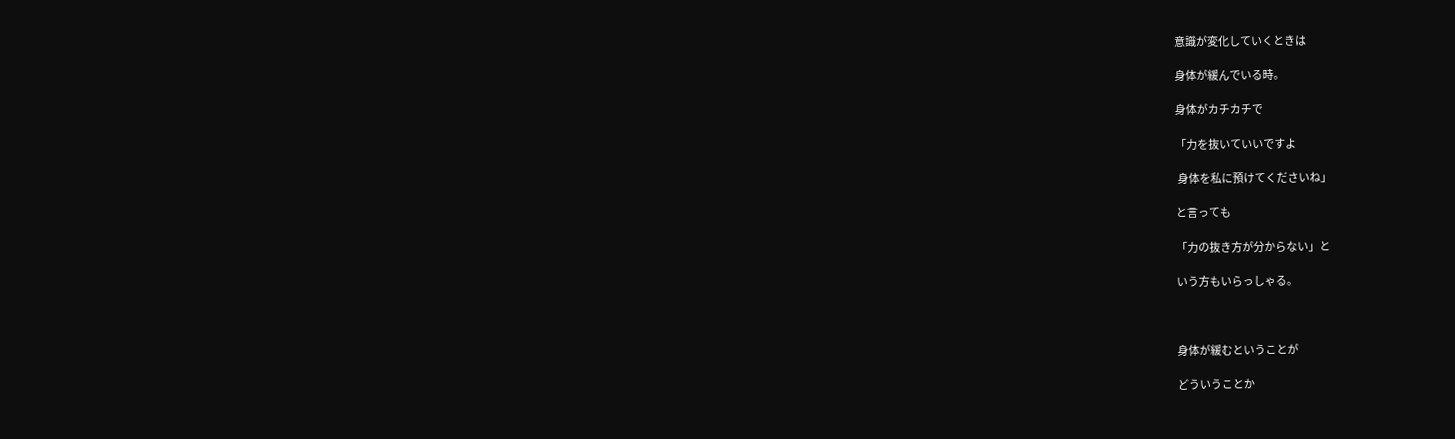意識が変化していくときは

身体が緩んでいる時。

身体がカチカチで

「力を抜いていいですよ

 身体を私に預けてくださいね」

と言っても

「力の抜き方が分からない」と

いう方もいらっしゃる。



身体が緩むということが

どういうことか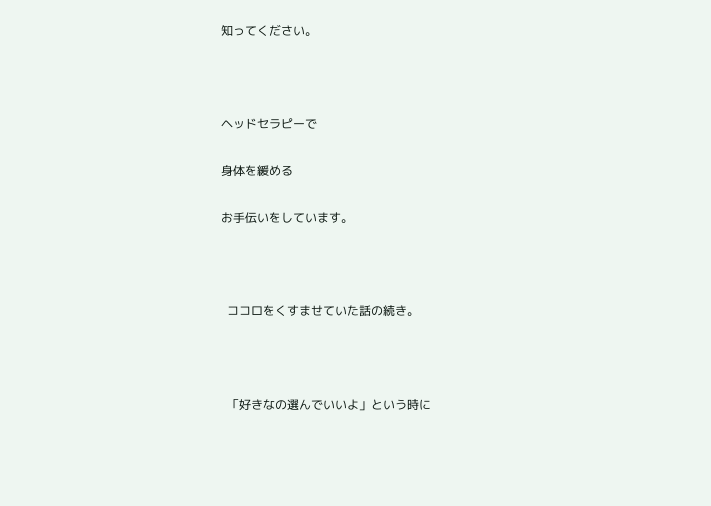知ってください。



ヘッドセラピーで

身体を緩める

お手伝いをしています。



  ココロをくすませていた話の続き。



  「好きなの選んでいいよ」という時に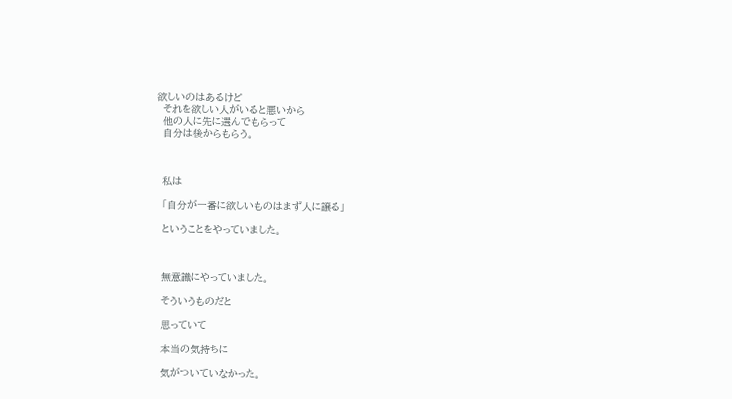欲しいのはあるけど
  それを欲しい人がいると悪いから
  他の人に先に選んでもらって
  自分は後からもらう。



  私は

  「自分が一番に欲しいものはまず人に譲る」

  ということをやっていました。



  無意識にやっていました。

  そういうものだと

  思っていて

  本当の気持ちに

  気がついていなかった。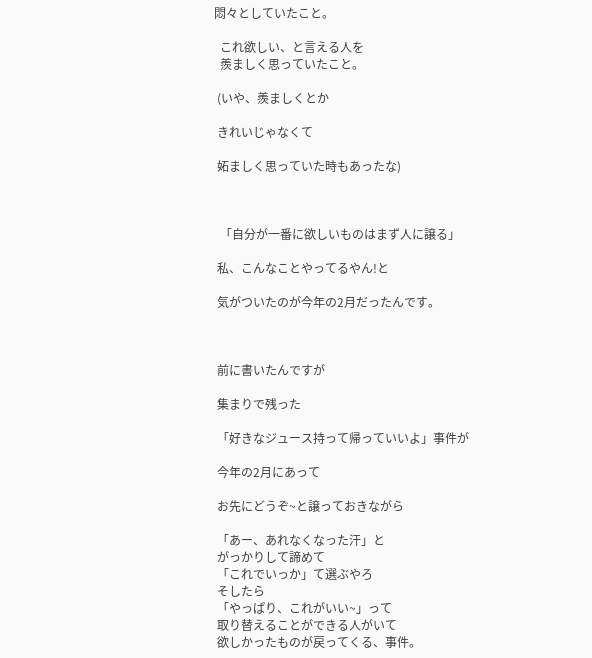悶々としていたこと。

  これ欲しい、と言える人を
  羨ましく思っていたこと。

 (いや、羨ましくとか

 きれいじゃなくて

 妬ましく思っていた時もあったな)



  「自分が一番に欲しいものはまず人に譲る」

 私、こんなことやってるやん!と

 気がついたのが今年の2月だったんです。



 前に書いたんですが

 集まりで残った

 「好きなジュース持って帰っていいよ」事件が

 今年の2月にあって

 お先にどうぞ~と譲っておきながら

 「あー、あれなくなった汗」と
 がっかりして諦めて
 「これでいっか」て選ぶやろ
 そしたら
 「やっぱり、これがいい~」って
 取り替えることができる人がいて
 欲しかったものが戻ってくる、事件。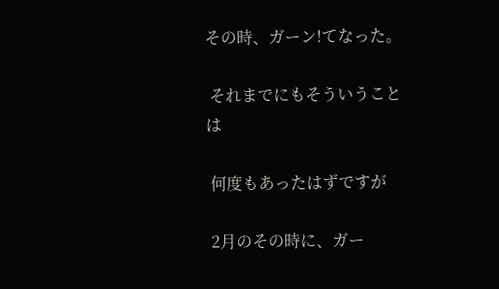その時、ガーン!てなった。

 それまでにもそういうことは

 何度もあったはずですが

 2月のその時に、ガー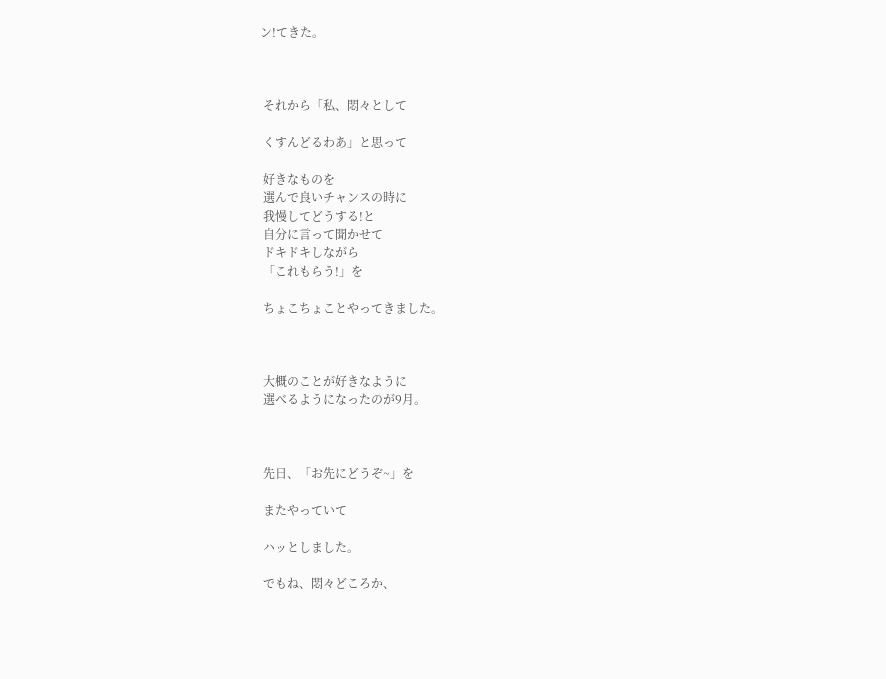ン!てきた。



 それから「私、悶々として

 くすんどるわあ」と思って

 好きなものを
 選んで良いチャンスの時に
 我慢してどうする!と
 自分に言って聞かせて
 ドキドキしながら
 「これもらう!」を

 ちょこちょことやってきました。



 大概のことが好きなように
 選べるようになったのが9月。



 先日、「お先にどうぞ~」を

 またやっていて

 ハッとしました。

 でもね、悶々どころか、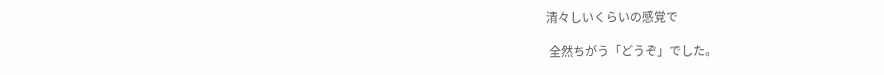清々しいくらいの感覚で

 全然ちがう「どうぞ」でした。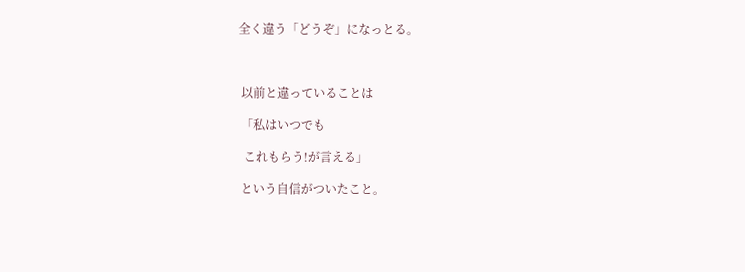全く違う「どうぞ」になっとる。



 以前と違っていることは

 「私はいつでも

  これもらう!が言える」

 という自信がついたこと。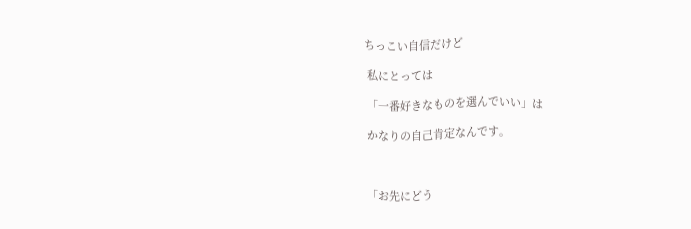ちっこい自信だけど

 私にとっては

 「一番好きなものを選んでいい」は

 かなりの自己肯定なんです。



 「お先にどう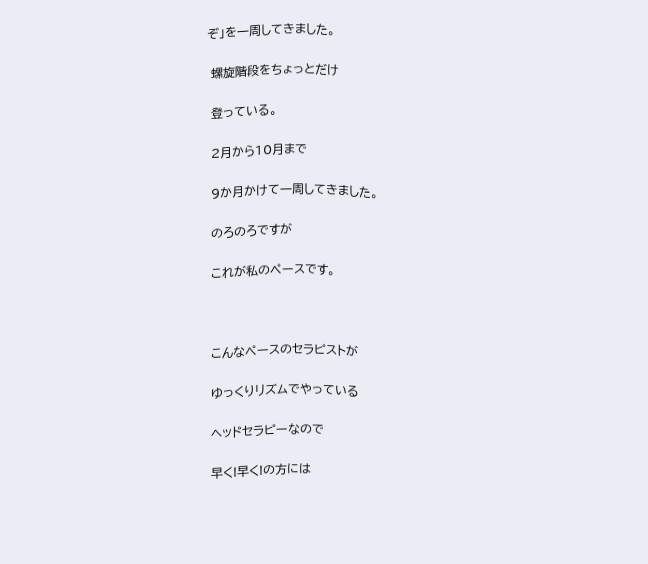ぞ」を一周してきました。

 螺旋階段をちょっとだけ

 登っている。

 2月から10月まで

 9か月かけて一周してきました。

 のろのろですが

 これが私のペースです。



 こんなペースのセラピストが

 ゆっくりリズムでやっている

 ヘッドセラピーなので

 早く!早く!の方には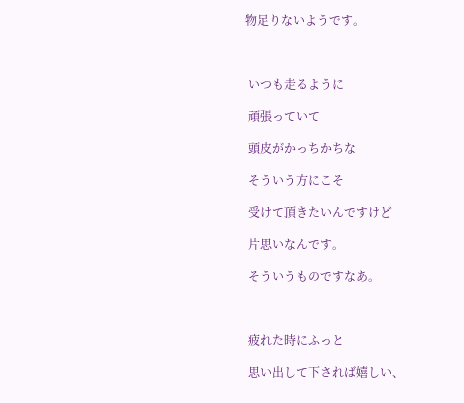物足りないようです。



 いつも走るように

 頑張っていて

 頭皮がかっちかちな

 そういう方にこそ

 受けて頂きたいんですけど

 片思いなんです。

 そういうものですなあ。



 疲れた時にふっと

 思い出して下されば嬉しい、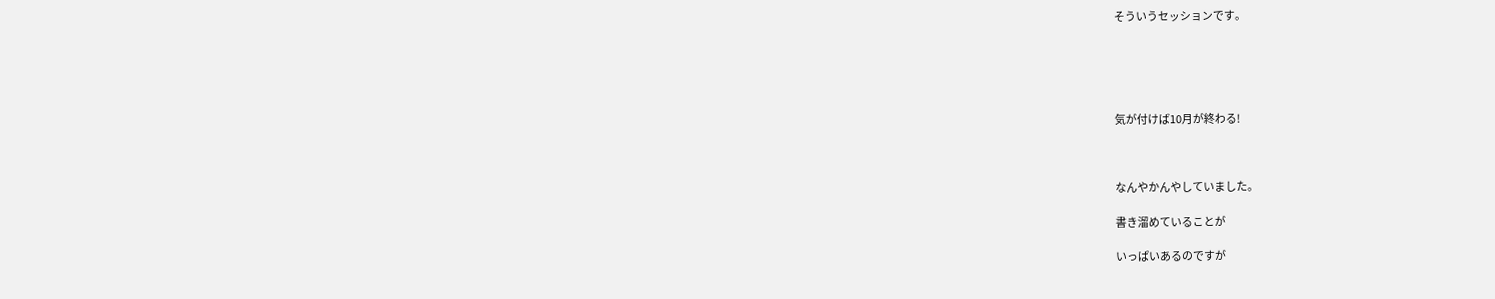そういうセッションです。





気が付けば10月が終わる!



なんやかんやしていました。

書き溜めていることが

いっぱいあるのですが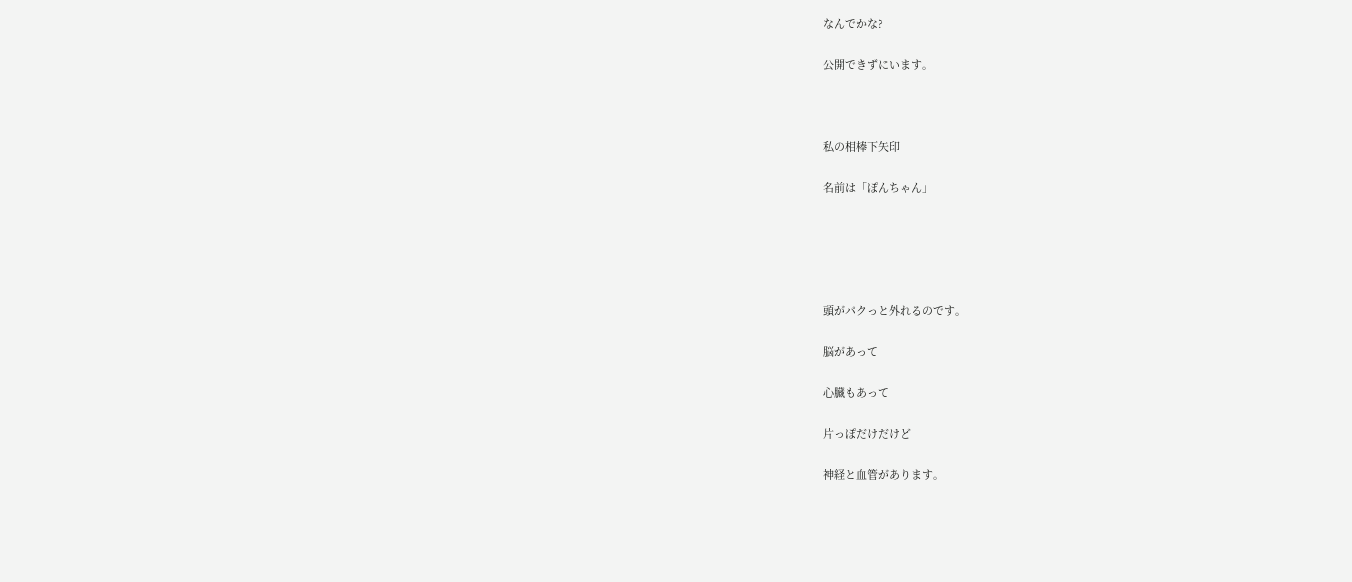なんでかな?

公開できずにいます。



私の相棒下矢印

名前は「ぽんちゃん」





頭がパクっと外れるのです。

脳があって

心臓もあって

片っぽだけだけど

神経と血管があります。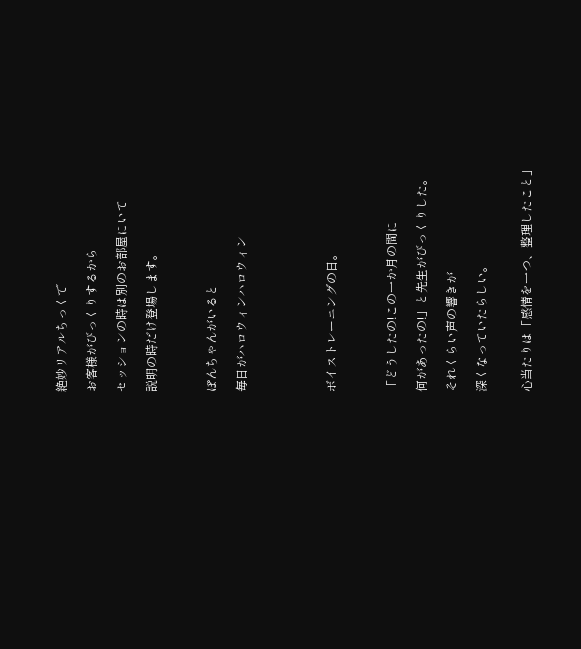絶妙リアルちっくで

お客様がびっくりするから

セッションの時は別のお部屋にいて

説明の時だけ登場します。



ぽんちゃんがいると

毎日がハロウィンハロウィン





ボイストレーニングの日。



「どうしたの!この一か月の間に

何があったの!」と先生がびっくりした。

それくらい声の響きが

深くなっていたらしい。


心当たりは「感情を一つ、整理したこと」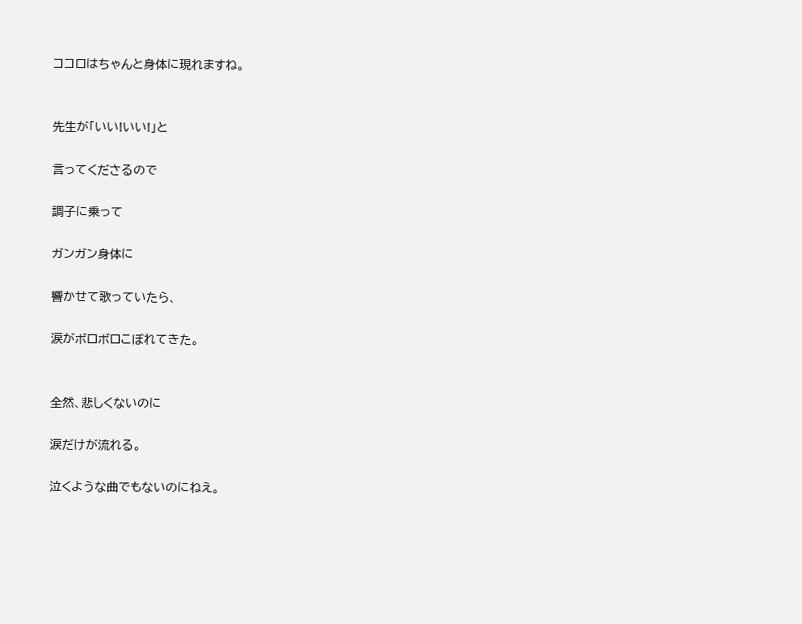ココロはちゃんと身体に現れますね。


先生が「いい!いい!」と

言ってくださるので

調子に乗って

ガンガン身体に

響かせて歌っていたら、

涙がボロボロこぼれてきた。


全然、悲しくないのに

涙だけが流れる。

泣くような曲でもないのにねえ。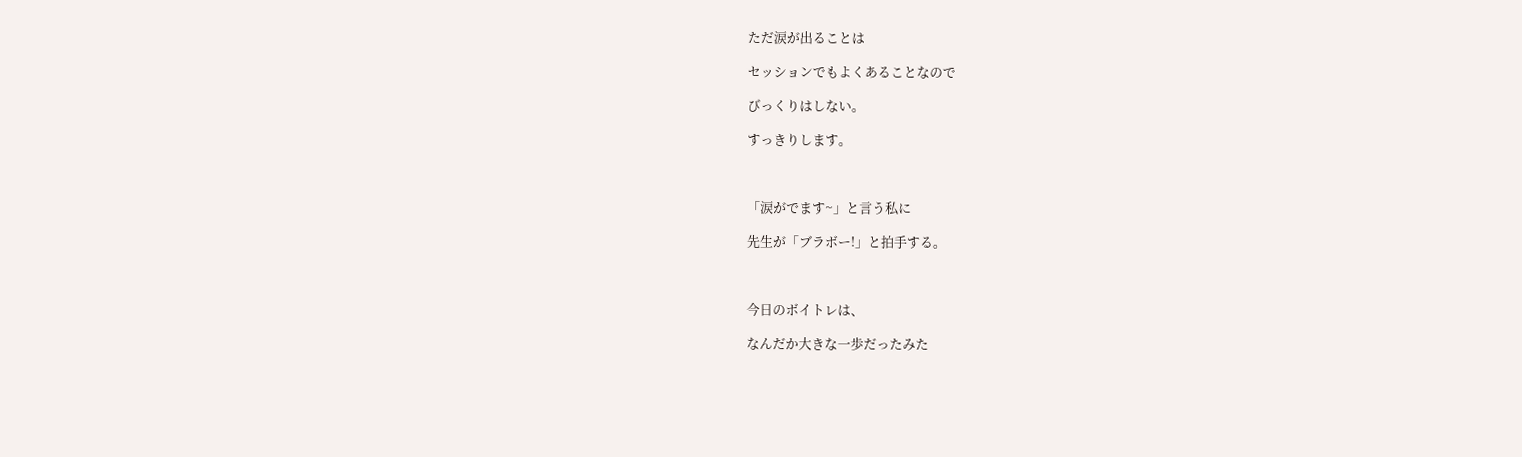ただ涙が出ることは

セッションでもよくあることなので

びっくりはしない。

すっきりします。



「涙がでます~」と言う私に

先生が「ブラボー!」と拍手する。



今日のボイトレは、

なんだか大きな一歩だったみた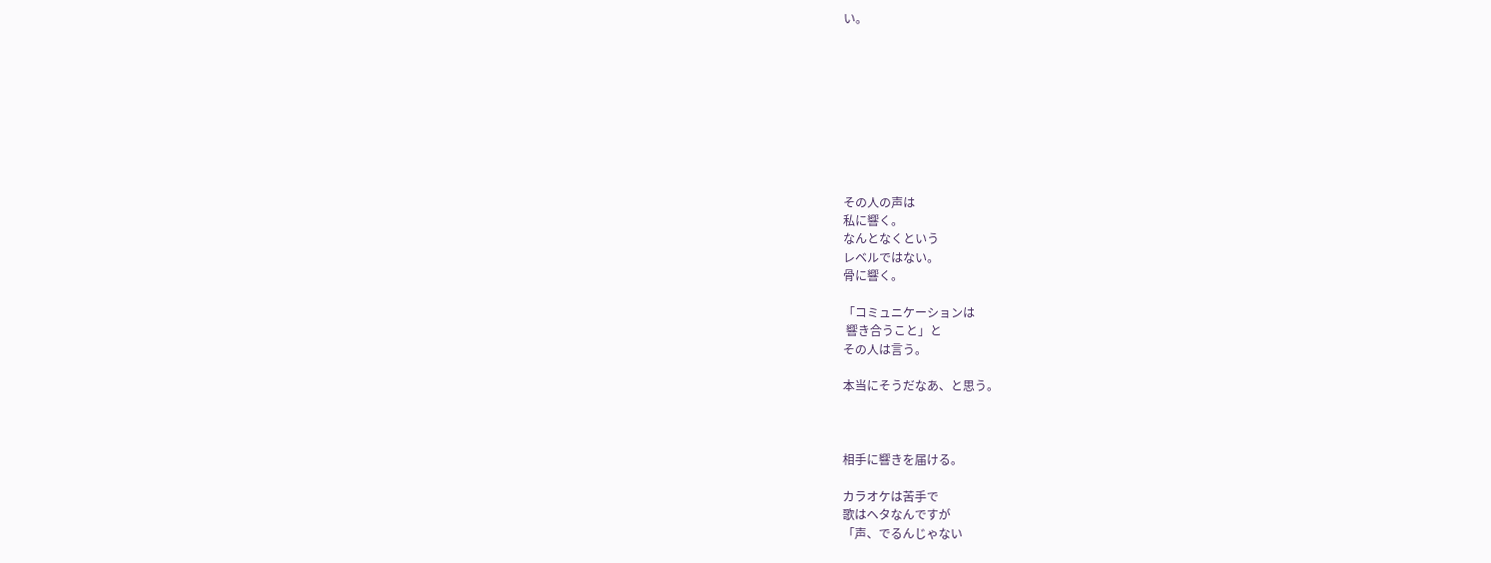い。









その人の声は
私に響く。
なんとなくという
レベルではない。
骨に響く。

「コミュニケーションは
 響き合うこと」と
その人は言う。

本当にそうだなあ、と思う。



相手に響きを届ける。

カラオケは苦手で
歌はヘタなんですが
「声、でるんじゃない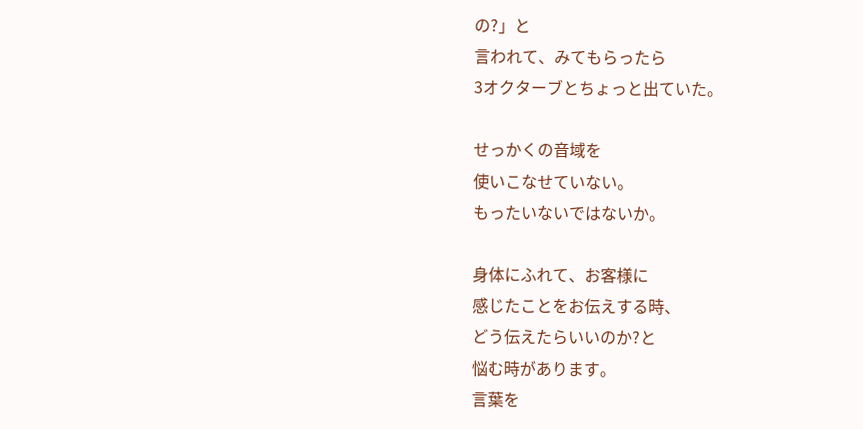の?」と
言われて、みてもらったら
3オクターブとちょっと出ていた。

せっかくの音域を
使いこなせていない。
もったいないではないか。

身体にふれて、お客様に
感じたことをお伝えする時、
どう伝えたらいいのか?と
悩む時があります。
言葉を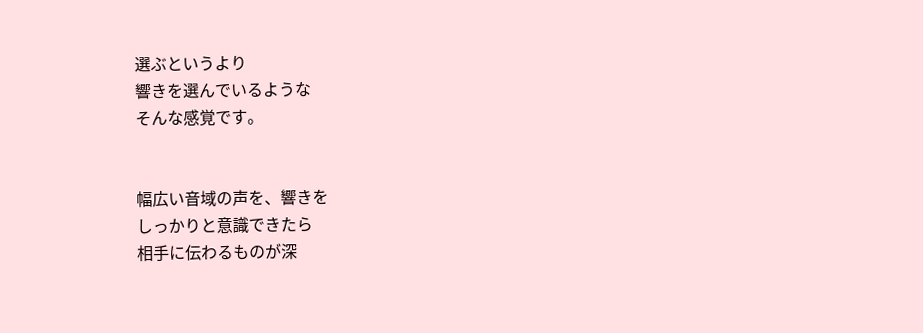選ぶというより
響きを選んでいるような
そんな感覚です。


幅広い音域の声を、響きを
しっかりと意識できたら
相手に伝わるものが深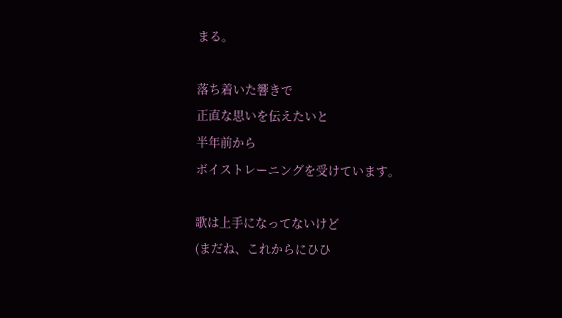まる。

落ち着いた響きで
正直な思いを伝えたいと
半年前から
ボイストレーニングを受けています。

歌は上手になってないけど
(まだね、これからにひひ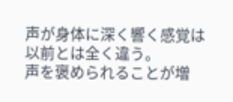声が身体に深く響く感覚は
以前とは全く違う。
声を褒められることが増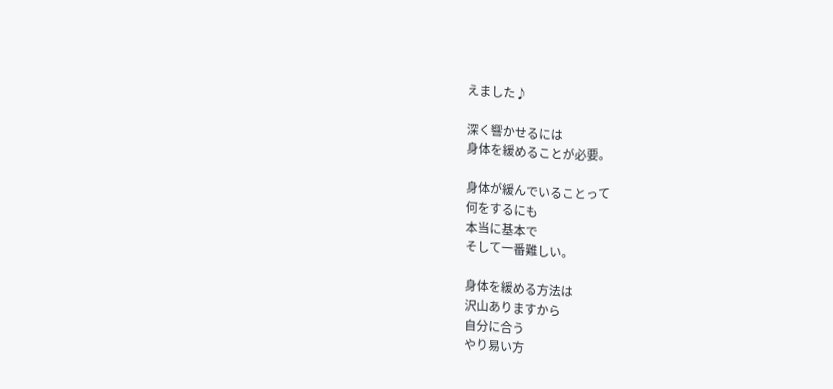えました♪

深く響かせるには
身体を緩めることが必要。

身体が緩んでいることって
何をするにも
本当に基本で
そして一番難しい。

身体を緩める方法は
沢山ありますから
自分に合う
やり易い方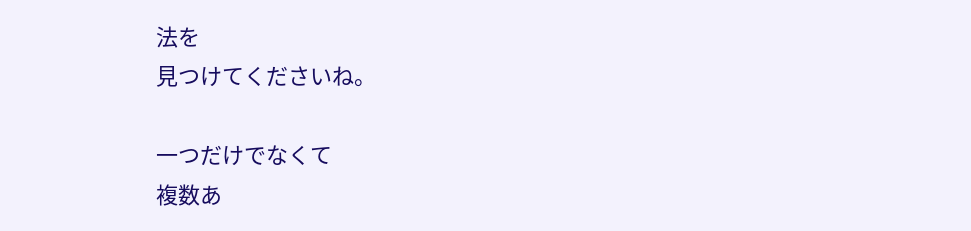法を
見つけてくださいね。

一つだけでなくて
複数あ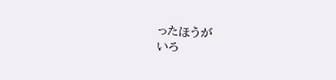ったほうが
いろ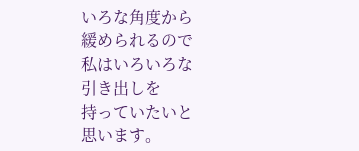いろな角度から
緩められるので
私はいろいろな
引き出しを
持っていたいと
思います。